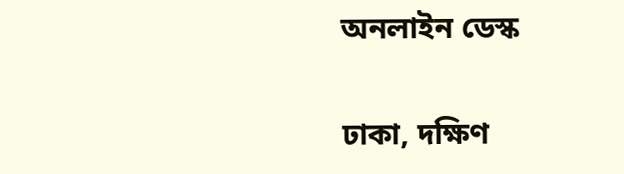অনলাইন ডেস্ক

ঢাকা, দক্ষিণ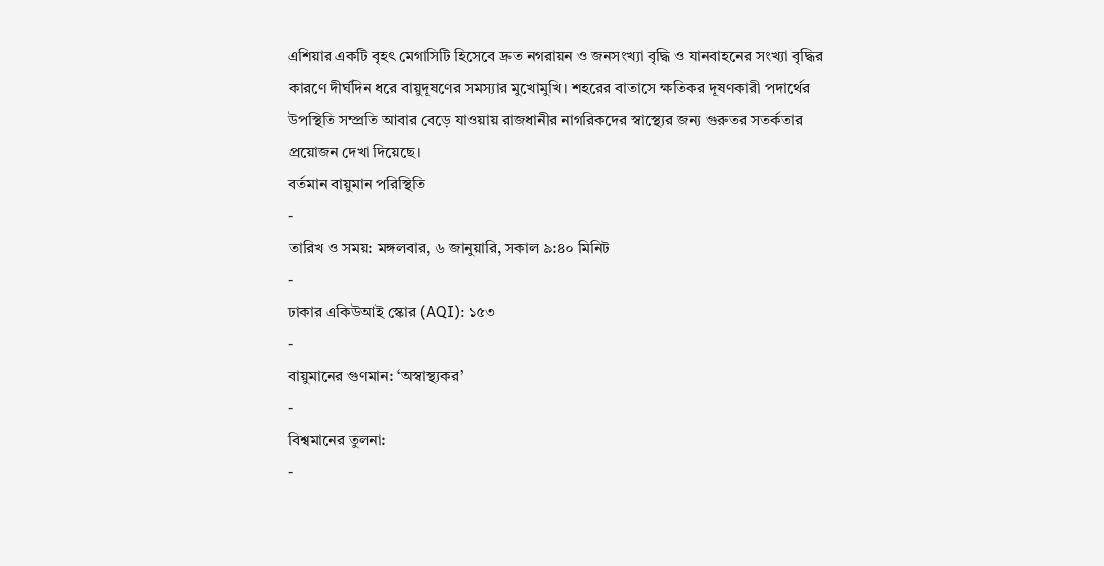এশিয়ার একটি বৃহৎ মেগাসিটি হিসেবে দ্রুত নগরায়ন ও জনসংখ্যা বৃদ্ধি ও যানবাহনের সংখ্যা বৃদ্ধির কারণে দীর্ঘদিন ধরে বায়ুদূষণের সমস্যার মুখোমুখি। শহরের বাতাসে ক্ষতিকর দূষণকারী পদার্থের উপস্থিতি সম্প্রতি আবার বেড়ে যাওয়ায় রাজধানীর নাগরিকদের স্বাস্থ্যের জন্য গুরুতর সতর্কতার প্রয়োজন দেখা দিয়েছে।
বর্তমান বায়ুমান পরিস্থিতি
-
তারিখ ও সময়: মঙ্গলবার, ৬ জানুয়ারি, সকাল ৯:৪০ মিনিট
-
ঢাকার একিউআই স্কোর (AQI): ১৫৩
-
বায়ুমানের গুণমান: ‘অস্বাস্থ্যকর’
-
বিশ্বমানের তুলনা:
-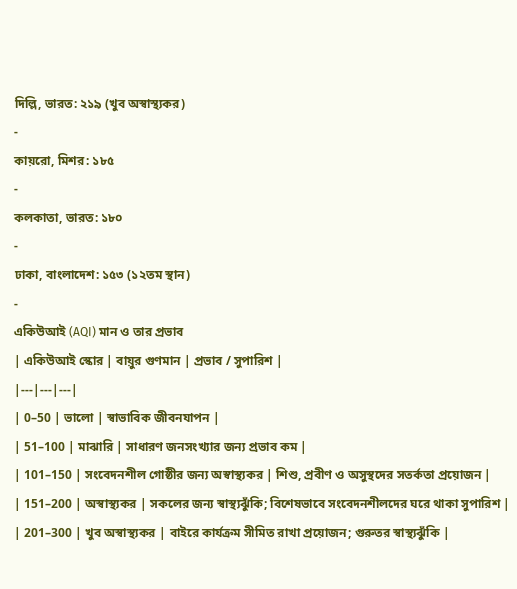দিল্লি, ভারত: ২১৯ (খুব অস্বাস্থ্যকর)
-
কায়রো, মিশর: ১৮৫
-
কলকাতা, ভারত: ১৮০
-
ঢাকা, বাংলাদেশ: ১৫৩ (১২তম স্থান)
-
একিউআই (AQI) মান ও তার প্রভাব
| একিউআই স্কোর | বায়ুর গুণমান | প্রভাব / সুপারিশ |
|---|---|---|
| 0–50 | ভালো | স্বাভাবিক জীবনযাপন |
| 51–100 | মাঝারি | সাধারণ জনসংখ্যার জন্য প্রভাব কম |
| 101–150 | সংবেদনশীল গোষ্ঠীর জন্য অস্বাস্থ্যকর | শিশু, প্রবীণ ও অসুস্থদের সতর্কতা প্রয়োজন |
| 151–200 | অস্বাস্থ্যকর | সকলের জন্য স্বাস্থ্যঝুঁকি; বিশেষভাবে সংবেদনশীলদের ঘরে থাকা সুপারিশ |
| 201–300 | খুব অস্বাস্থ্যকর | বাইরে কার্যক্রম সীমিত রাখা প্রয়োজন; গুরুতর স্বাস্থ্যঝুঁকি |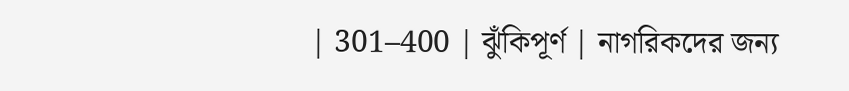| 301–400 | ঝুঁকিপূর্ণ | নাগরিকদের জন্য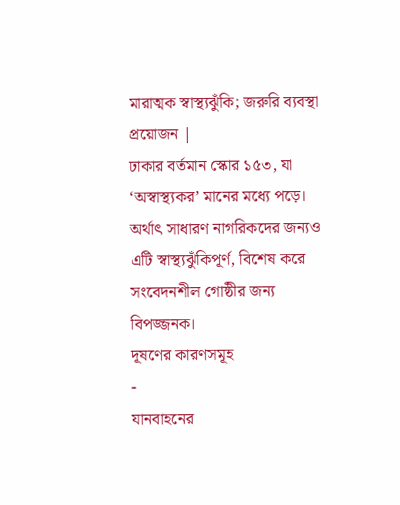মারাত্মক স্বাস্থ্যঝুঁকি; জরুরি ব্যবস্থা প্রয়োজন |
ঢাকার বর্তমান স্কোর ১৫৩, যা ‘অস্বাস্থ্যকর’ মানের মধ্যে পড়ে। অর্থাৎ সাধারণ নাগরিকদের জন্যও এটি স্বাস্থ্যঝুঁকিপূর্ণ, বিশেষ করে সংবেদনশীল গোষ্ঠীর জন্য বিপজ্জনক।
দূষণের কারণসমূহ
-
যানবাহনের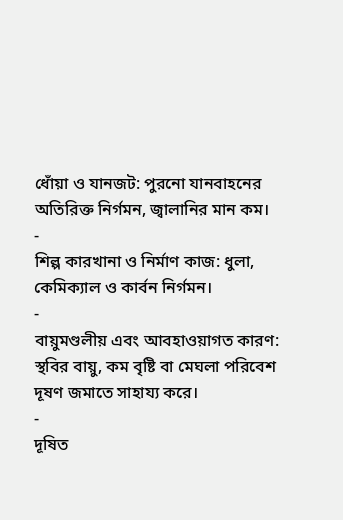ধোঁয়া ও যানজট: পুরনো যানবাহনের অতিরিক্ত নির্গমন, জ্বালানির মান কম।
-
শিল্প কারখানা ও নির্মাণ কাজ: ধুলা, কেমিক্যাল ও কার্বন নির্গমন।
-
বায়ুমণ্ডলীয় এবং আবহাওয়াগত কারণ: স্থবির বায়ু, কম বৃষ্টি বা মেঘলা পরিবেশ দূষণ জমাতে সাহায্য করে।
-
দূষিত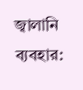জ্বালানি ব্যবহার: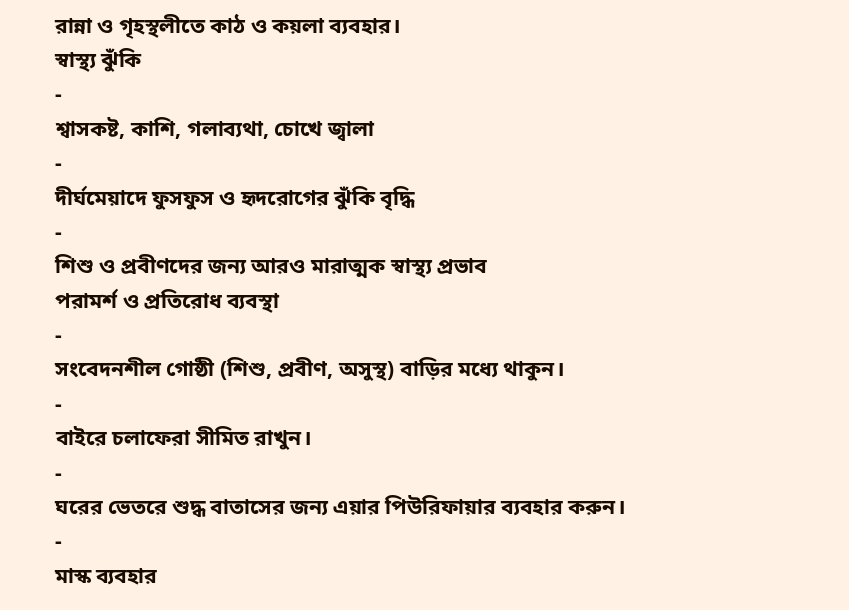রান্না ও গৃহস্থলীতে কাঠ ও কয়লা ব্যবহার।
স্বাস্থ্য ঝুঁকি
-
শ্বাসকষ্ট, কাশি, গলাব্যথা, চোখে জ্বালা
-
দীর্ঘমেয়াদে ফুসফুস ও হৃদরোগের ঝুঁকি বৃদ্ধি
-
শিশু ও প্রবীণদের জন্য আরও মারাত্মক স্বাস্থ্য প্রভাব
পরামর্শ ও প্রতিরোধ ব্যবস্থা
-
সংবেদনশীল গোষ্ঠী (শিশু, প্রবীণ, অসুস্থ) বাড়ির মধ্যে থাকুন।
-
বাইরে চলাফেরা সীমিত রাখুন।
-
ঘরের ভেতরে শুদ্ধ বাতাসের জন্য এয়ার পিউরিফায়ার ব্যবহার করুন।
-
মাস্ক ব্যবহার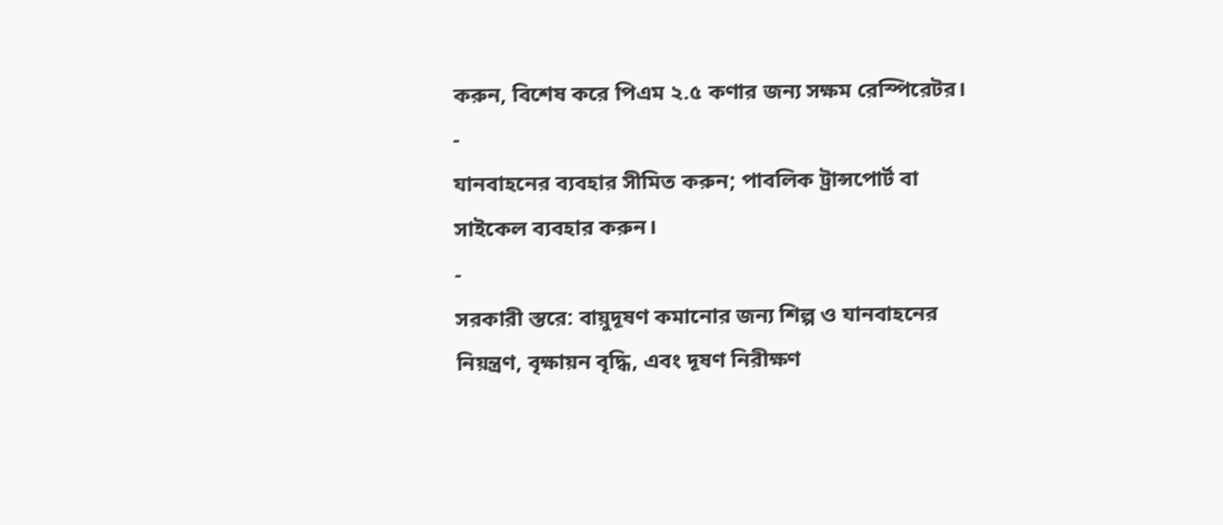করুন, বিশেষ করে পিএম ২.৫ কণার জন্য সক্ষম রেস্পিরেটর।
-
যানবাহনের ব্যবহার সীমিত করুন; পাবলিক ট্রান্সপোর্ট বা সাইকেল ব্যবহার করুন।
-
সরকারী স্তরে: বায়ুদূষণ কমানোর জন্য শিল্প ও যানবাহনের নিয়ন্ত্রণ, বৃক্ষায়ন বৃদ্ধি, এবং দূষণ নিরীক্ষণ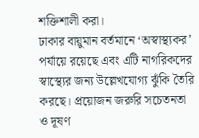শক্তিশালী করা।
ঢাকার বায়ুমান বর্তমানে ‘অস্বাস্থ্যকর’ পর্যায়ে রয়েছে এবং এটি নাগরিকদের স্বাস্থ্যের জন্য উল্লেখযোগ্য ঝুঁকি তৈরি করছে। প্রয়োজন জরুরি সচেতনতা ও দূষণ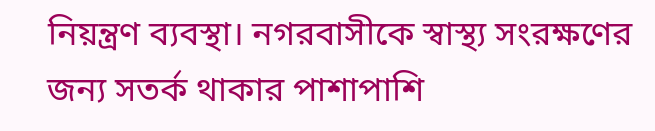নিয়ন্ত্রণ ব্যবস্থা। নগরবাসীকে স্বাস্থ্য সংরক্ষণের জন্য সতর্ক থাকার পাশাপাশি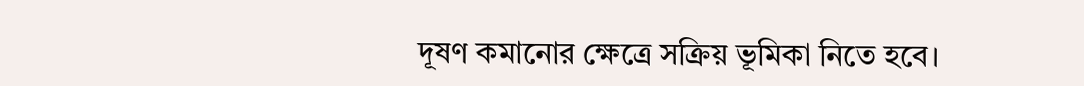দূষণ কমানোর ক্ষেত্রে সক্রিয় ভূমিকা নিতে হবে।